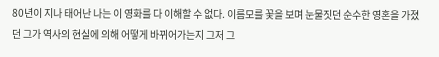80년이 지나 태어난 나는 이 영화를 다 이해할 수 없다. 이름모를 꽃을 보며 눈물짓던 순수한 영혼을 가졌던 그가 역사의 현실에 의해 어떻게 바뀌어가는지 그저 그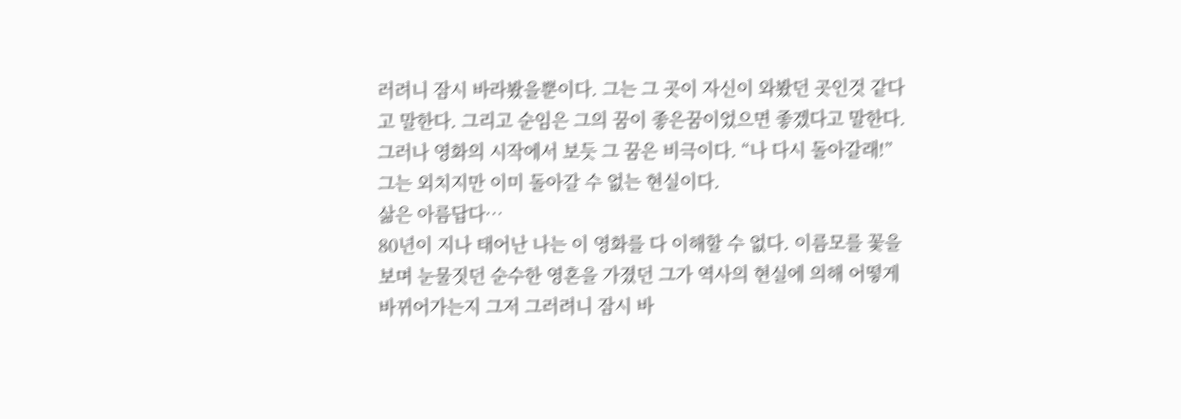러려니 잠시 바라봤을뿐이다. 그는 그 곳이 자신이 와봤던 곳인것 같다고 말한다. 그리고 순임은 그의 꿈이 좋은꿈이었으면 좋겠다고 말한다. 그러나 영화의 시작에서 보듯 그 꿈은 비극이다. “나 다시 돌아갈래!” 그는 외치지만 이미 돌아갈 수 없는 현실이다.
삶은 아름답다…
80년이 지나 태어난 나는 이 영화를 다 이해할 수 없다. 이름모를 꽃을 보며 눈물짓던 순수한 영혼을 가졌던 그가 역사의 현실에 의해 어떻게 바뀌어가는지 그저 그러려니 잠시 바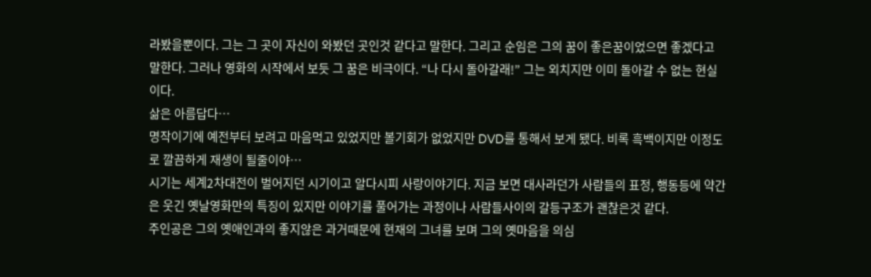라봤을뿐이다. 그는 그 곳이 자신이 와봤던 곳인것 같다고 말한다. 그리고 순임은 그의 꿈이 좋은꿈이었으면 좋겠다고 말한다. 그러나 영화의 시작에서 보듯 그 꿈은 비극이다. “나 다시 돌아갈래!” 그는 외치지만 이미 돌아갈 수 없는 현실이다.
삶은 아름답다…
명작이기에 예전부터 보려고 마음먹고 있었지만 볼기회가 없었지만 DVD를 통해서 보게 됐다. 비록 흑백이지만 이정도로 깔끔하게 재생이 될줄이야…
시기는 세계2차대전이 벌어지던 시기이고 알다시피 사랑이야기다. 지금 보면 대사라던가 사람들의 표정, 행동등에 약간은 웃긴 옛날영화만의 특징이 있지만 이야기를 풀어가는 과정이나 사람들사이의 갈등구조가 괜찮은것 같다.
주인공은 그의 옛애인과의 좋지않은 과거때문에 현재의 그녀를 보며 그의 옛마음을 의심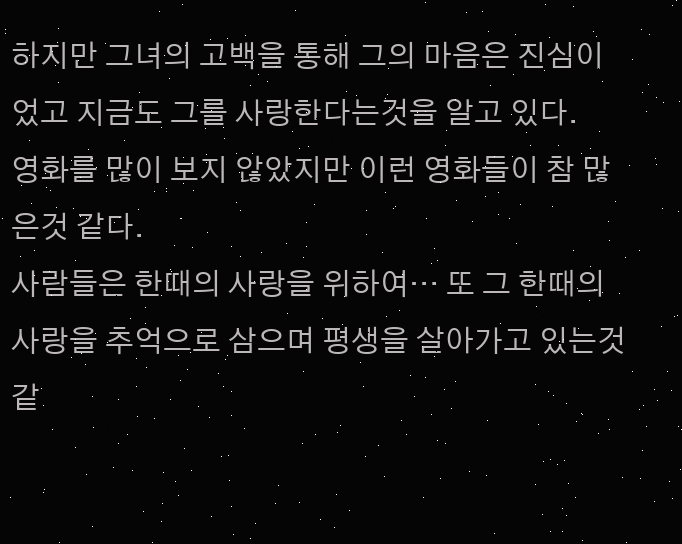하지만 그녀의 고백을 통해 그의 마음은 진심이었고 지금도 그를 사랑한다는것을 알고 있다.
영화를 많이 보지 않았지만 이런 영화들이 참 많은것 같다.
사람들은 한때의 사랑을 위하여… 또 그 한때의 사랑을 추억으로 삼으며 평생을 살아가고 있는것 같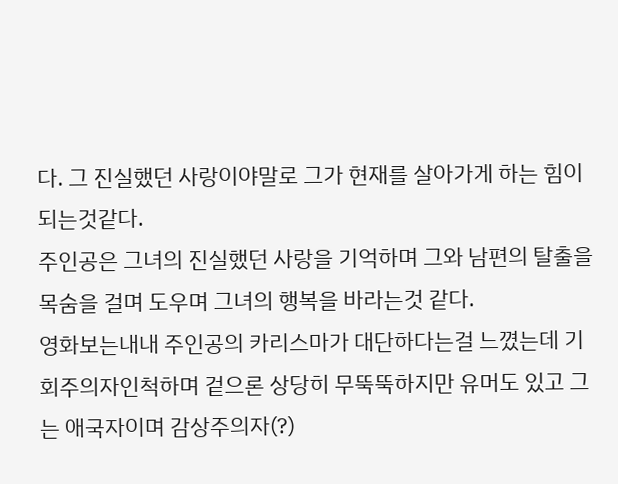다. 그 진실했던 사랑이야말로 그가 현재를 살아가게 하는 힘이 되는것같다.
주인공은 그녀의 진실했던 사랑을 기억하며 그와 남편의 탈출을 목숨을 걸며 도우며 그녀의 행복을 바라는것 같다.
영화보는내내 주인공의 카리스마가 대단하다는걸 느꼈는데 기회주의자인척하며 겉으론 상당히 무뚝뚝하지만 유머도 있고 그는 애국자이며 감상주의자(?)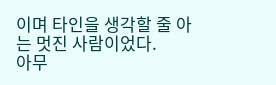이며 타인을 생각할 줄 아는 멋진 사람이었다.
아무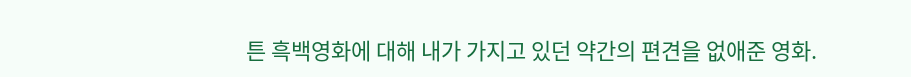튼 흑백영화에 대해 내가 가지고 있던 약간의 편견을 없애준 영화.